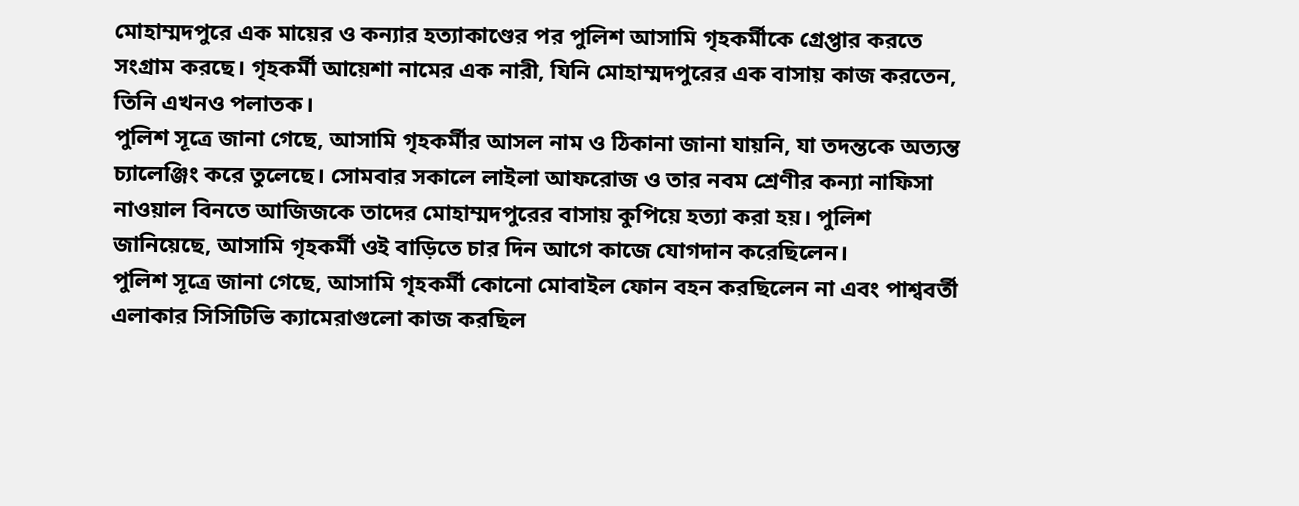মোহাম্মদপুরে এক মায়ের ও কন্যার হত্যাকাণ্ডের পর পুলিশ আসামি গৃহকর্মীকে গ্রেপ্তার করতে সংগ্রাম করছে। গৃহকর্মী আয়েশা নামের এক নারী, যিনি মোহাম্মদপুরের এক বাসায় কাজ করতেন, তিনি এখনও পলাতক।
পুলিশ সূত্রে জানা গেছে, আসামি গৃহকর্মীর আসল নাম ও ঠিকানা জানা যায়নি, যা তদন্তকে অত্যন্ত চ্যালেঞ্জিং করে তুলেছে। সোমবার সকালে লাইলা আফরোজ ও তার নবম শ্রেণীর কন্যা নাফিসা নাওয়াল বিনতে আজিজকে তাদের মোহাম্মদপুরের বাসায় কুপিয়ে হত্যা করা হয়। পুলিশ জানিয়েছে, আসামি গৃহকর্মী ওই বাড়িতে চার দিন আগে কাজে যোগদান করেছিলেন।
পুলিশ সূত্রে জানা গেছে, আসামি গৃহকর্মী কোনো মোবাইল ফোন বহন করছিলেন না এবং পাশ্ববর্তী এলাকার সিসিটিভি ক্যামেরাগুলো কাজ করছিল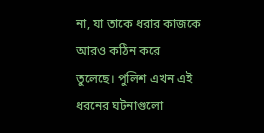না, যা তাকে ধরার কাজকে আরও কঠিন করে তুলেছে। পুলিশ এখন এই ধরনের ঘটনাগুলো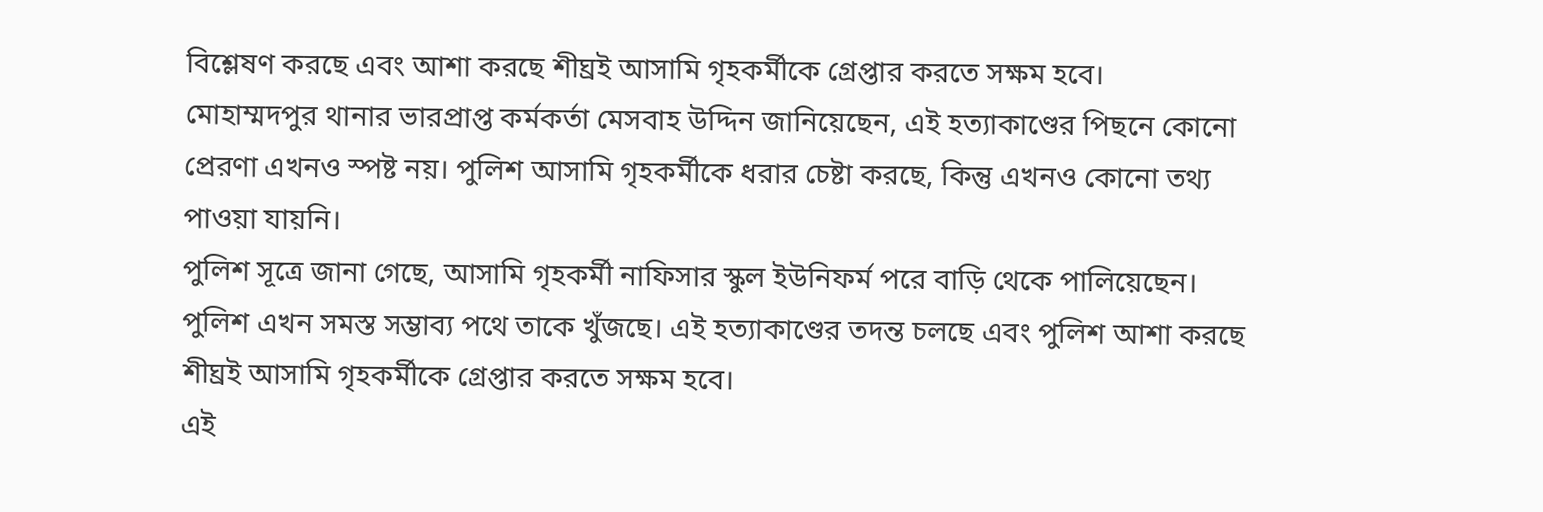বিশ্লেষণ করছে এবং আশা করছে শীঘ্রই আসামি গৃহকর্মীকে গ্রেপ্তার করতে সক্ষম হবে।
মোহাম্মদপুর থানার ভারপ্রাপ্ত কর্মকর্তা মেসবাহ উদ্দিন জানিয়েছেন, এই হত্যাকাণ্ডের পিছনে কোনো প্রেরণা এখনও স্পষ্ট নয়। পুলিশ আসামি গৃহকর্মীকে ধরার চেষ্টা করছে, কিন্তু এখনও কোনো তথ্য পাওয়া যায়নি।
পুলিশ সূত্রে জানা গেছে, আসামি গৃহকর্মী নাফিসার স্কুল ইউনিফর্ম পরে বাড়ি থেকে পালিয়েছেন। পুলিশ এখন সমস্ত সম্ভাব্য পথে তাকে খুঁজছে। এই হত্যাকাণ্ডের তদন্ত চলছে এবং পুলিশ আশা করছে শীঘ্রই আসামি গৃহকর্মীকে গ্রেপ্তার করতে সক্ষম হবে।
এই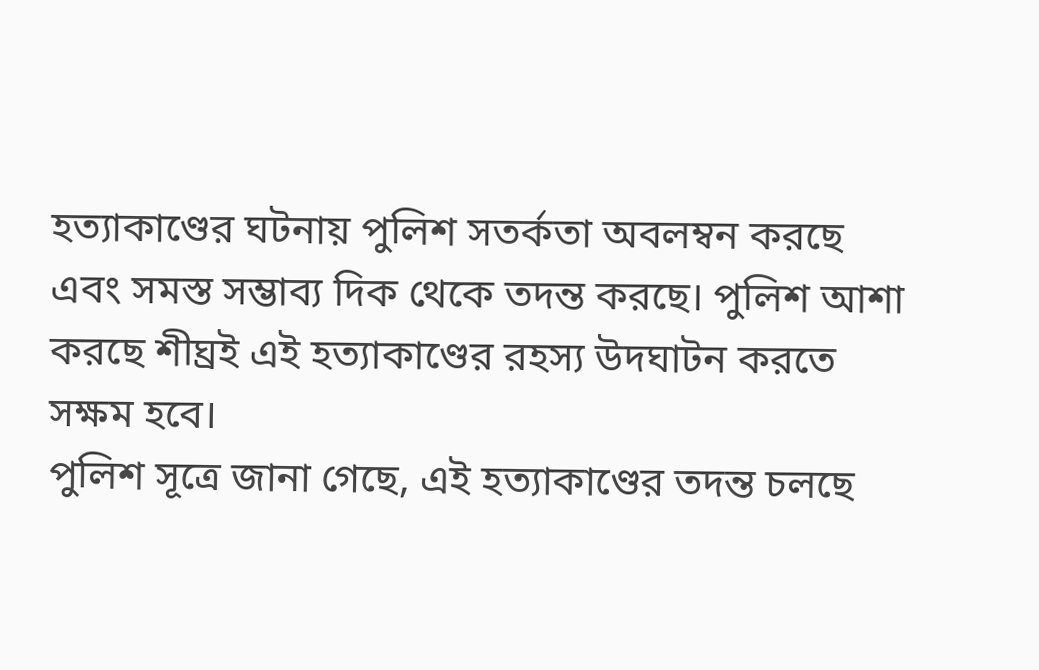হত্যাকাণ্ডের ঘটনায় পুলিশ সতর্কতা অবলম্বন করছে এবং সমস্ত সম্ভাব্য দিক থেকে তদন্ত করছে। পুলিশ আশা করছে শীঘ্রই এই হত্যাকাণ্ডের রহস্য উদঘাটন করতে সক্ষম হবে।
পুলিশ সূত্রে জানা গেছে, এই হত্যাকাণ্ডের তদন্ত চলছে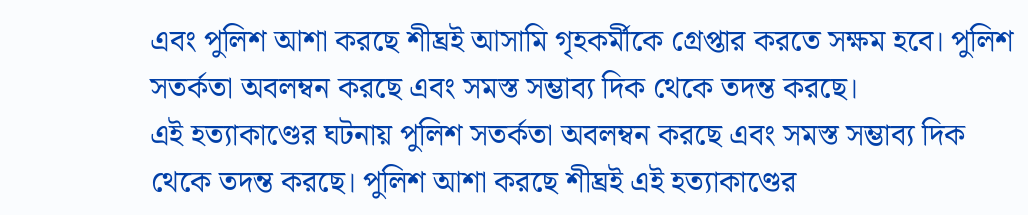এবং পুলিশ আশা করছে শীঘ্রই আসামি গৃহকর্মীকে গ্রেপ্তার করতে সক্ষম হবে। পুলিশ সতর্কতা অবলম্বন করছে এবং সমস্ত সম্ভাব্য দিক থেকে তদন্ত করছে।
এই হত্যাকাণ্ডের ঘটনায় পুলিশ সতর্কতা অবলম্বন করছে এবং সমস্ত সম্ভাব্য দিক থেকে তদন্ত করছে। পুলিশ আশা করছে শীঘ্রই এই হত্যাকাণ্ডের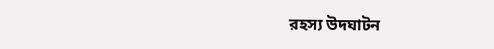রহস্য উদঘাটন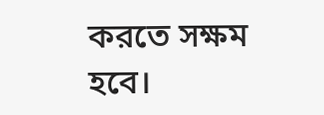করতে সক্ষম হবে।